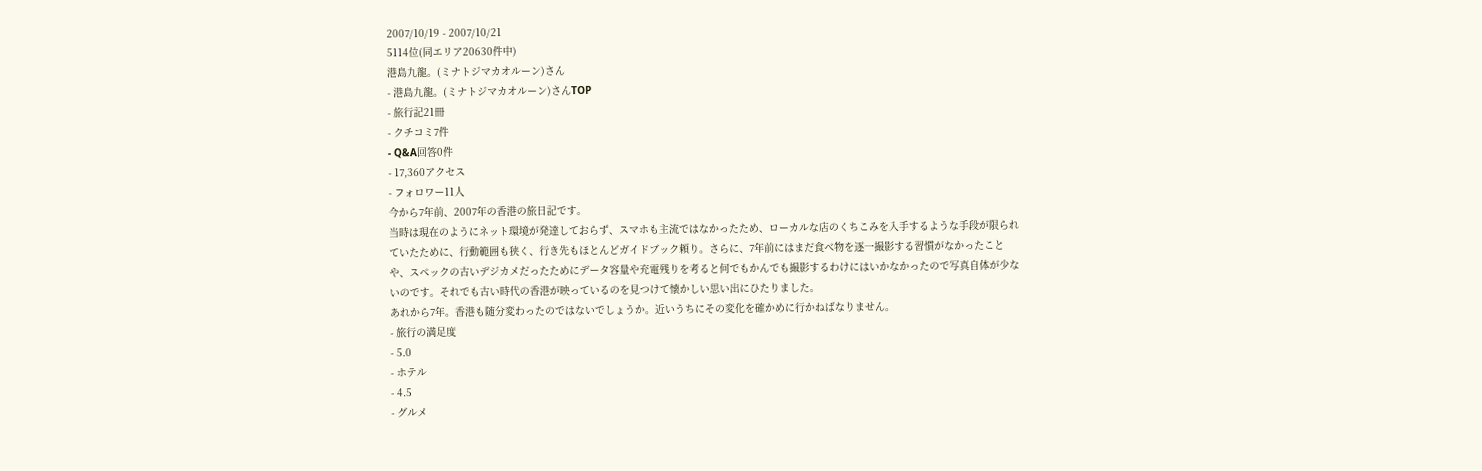2007/10/19 - 2007/10/21
5114位(同エリア20630件中)
港島九龍。(ミナトジマカオルーン)さん
- 港島九龍。(ミナトジマカオルーン)さんTOP
- 旅行記21冊
- クチコミ7件
- Q&A回答0件
- 17,360アクセス
- フォロワー11人
今から7年前、2007年の香港の旅日記です。
当時は現在のようにネット環境が発達しておらず、スマホも主流ではなかったため、ローカルな店のくちこみを入手するような手段が限られていたために、行動範囲も狭く、行き先もほとんどガイドブック頼り。さらに、7年前にはまだ食べ物を逐一撮影する習慣がなかったことや、スペックの古いデジカメだったためにデータ容量や充電残りを考ると何でもかんでも撮影するわけにはいかなかったので写真自体が少ないのです。それでも古い時代の香港が映っているのを見つけて懐かしい思い出にひたりました。
あれから7年。香港も随分変わったのではないでしょうか。近いうちにその変化を確かめに行かねばなりません。
- 旅行の満足度
- 5.0
- ホテル
- 4.5
- グルメ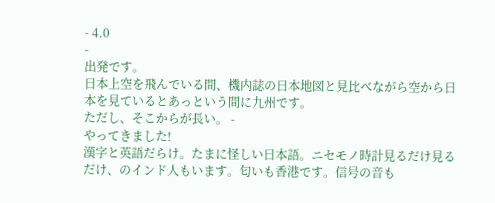- 4.0
-
出発です。
日本上空を飛んでいる間、機内誌の日本地図と見比べながら空から日本を見ているとあっという間に九州です。
ただし、そこからが長い。 -
やってきました!
漢字と英語だらけ。たまに怪しい日本語。ニセモノ時計見るだけ見るだけ、のインド人もいます。匂いも香港です。信号の音も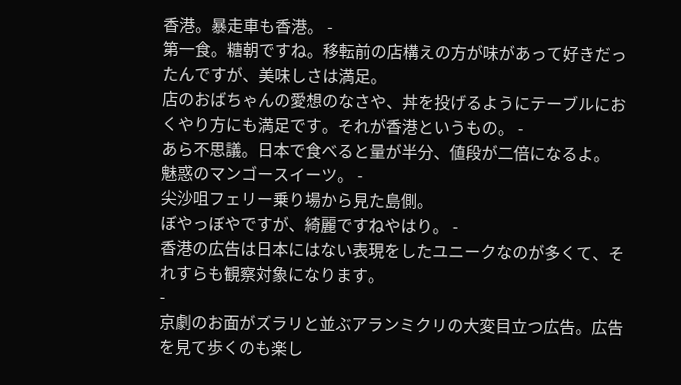香港。暴走車も香港。 -
第一食。糖朝ですね。移転前の店構えの方が味があって好きだったんですが、美味しさは満足。
店のおばちゃんの愛想のなさや、丼を投げるようにテーブルにおくやり方にも満足です。それが香港というもの。 -
あら不思議。日本で食べると量が半分、値段が二倍になるよ。
魅惑のマンゴースイーツ。 -
尖沙咀フェリー乗り場から見た島側。
ぼやっぼやですが、綺麗ですねやはり。 -
香港の広告は日本にはない表現をしたユニークなのが多くて、それすらも観察対象になります。
-
京劇のお面がズラリと並ぶアランミクリの大変目立つ広告。広告を見て歩くのも楽し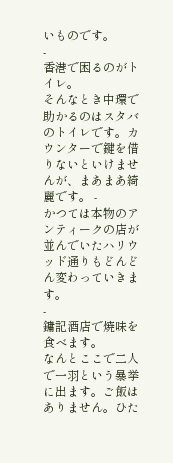いものです。
-
香港で困るのがトイレ。
そんなとき中環で助かるのはスタバのトイレです。カウンターで鍵を借りないといけませんが、まあまあ綺麗です。 -
かつては本物のアンティークの店が並んでいたハリウッド通りもどんどん変わっていきます。
-
鏞記酒店で焼味を食べます。
なんとここで二人で一羽という暴挙に出ます。ご飯はありません。ひた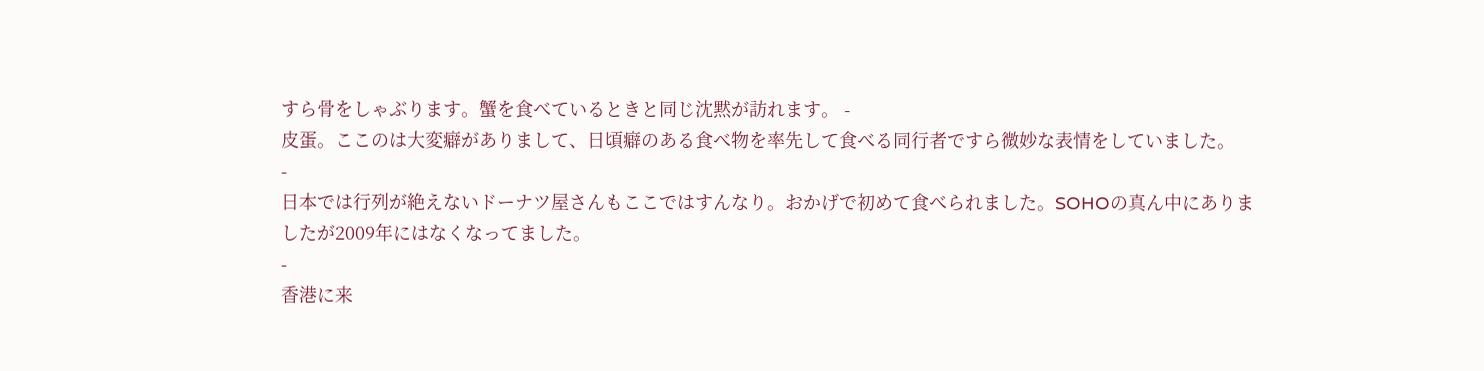すら骨をしゃぶります。蟹を食べているときと同じ沈黙が訪れます。 -
皮蛋。ここのは大変癖がありまして、日頃癖のある食べ物を率先して食べる同行者ですら微妙な表情をしていました。
-
日本では行列が絶えないドーナツ屋さんもここではすんなり。おかげで初めて食べられました。SOHOの真ん中にありましたが2009年にはなくなってました。
-
香港に来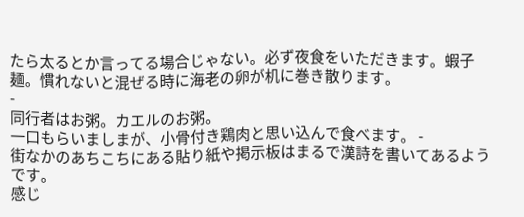たら太るとか言ってる場合じゃない。必ず夜食をいただきます。蝦子麺。慣れないと混ぜる時に海老の卵が机に巻き散ります。
-
同行者はお粥。カエルのお粥。
一口もらいましまが、小骨付き鶏肉と思い込んで食べます。 -
街なかのあちこちにある貼り紙や掲示板はまるで漢詩を書いてあるようです。
感じ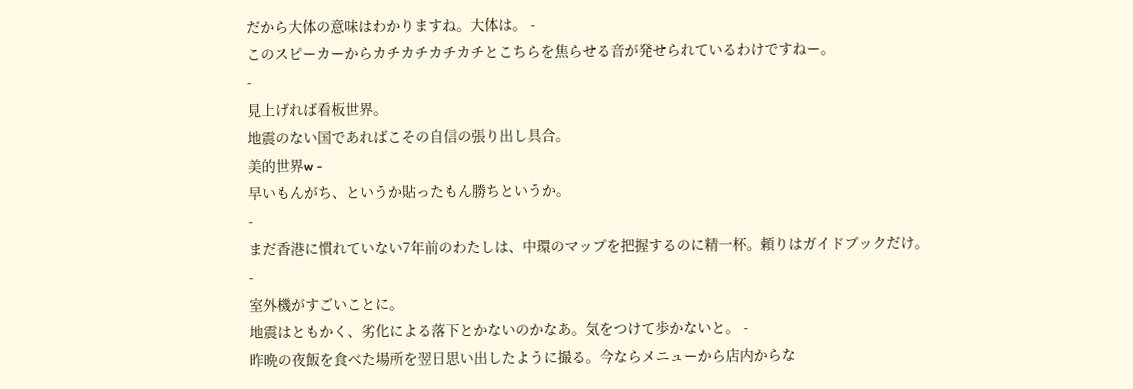だから大体の意味はわかりますね。大体は。 -
このスピーカーからカチカチカチカチとこちらを焦らせる音が発せられているわけですねー。
-
見上げれば看板世界。
地震のない国であればこその自信の張り出し具合。
美的世界w -
早いもんがち、というか貼ったもん勝ちというか。
-
まだ香港に慣れていない7年前のわたしは、中環のマップを把握するのに精一杯。頼りはガイドブックだけ。
-
室外機がすごいことに。
地震はともかく、劣化による落下とかないのかなあ。気をつけて歩かないと。 -
昨晩の夜飯を食べた場所を翌日思い出したように撮る。今ならメニューから店内からな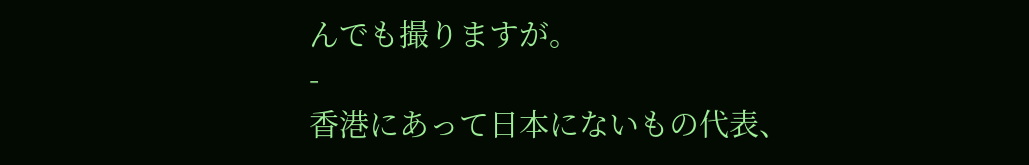んでも撮りますが。
-
香港にあって日本にないもの代表、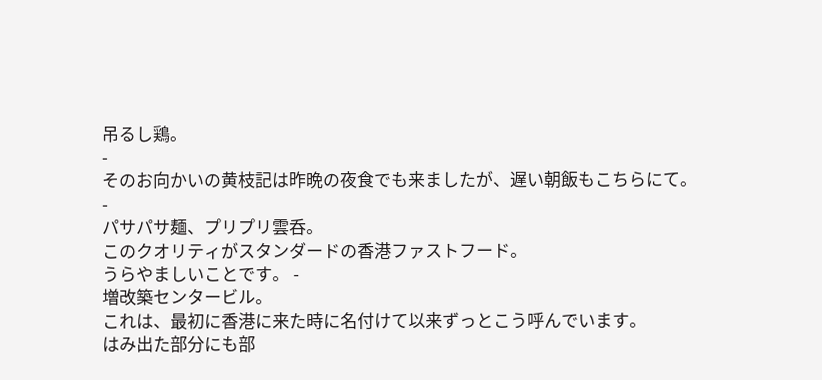吊るし鶏。
-
そのお向かいの黄枝記は昨晩の夜食でも来ましたが、遅い朝飯もこちらにて。
-
パサパサ麺、プリプリ雲呑。
このクオリティがスタンダードの香港ファストフード。
うらやましいことです。 -
増改築センタービル。
これは、最初に香港に来た時に名付けて以来ずっとこう呼んでいます。
はみ出た部分にも部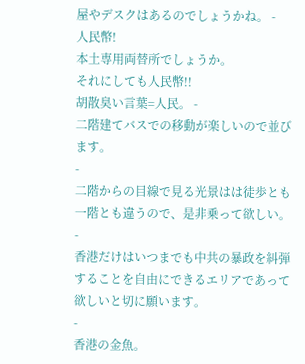屋やデスクはあるのでしょうかね。 -
人民幣!
本土専用両替所でしょうか。
それにしても人民幣!!
胡散臭い言葉=人民。 -
二階建てバスでの移動が楽しいので並びます。
-
二階からの目線で見る光景はは徒歩とも一階とも違うので、是非乗って欲しい。
-
香港だけはいつまでも中共の暴政を糾弾することを自由にできるエリアであって欲しいと切に願います。
-
香港の金魚。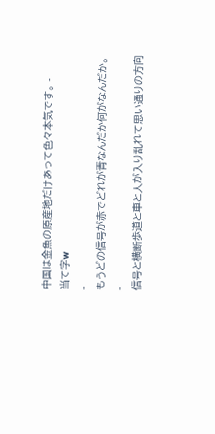中国は金魚の原産地だけあって色々本気です。 -
当て字w
-
もうどの信号が赤でどれが青なんだか何がなんだか。
-
信号と横断歩道と車と人が入り乱れて思い通りの方向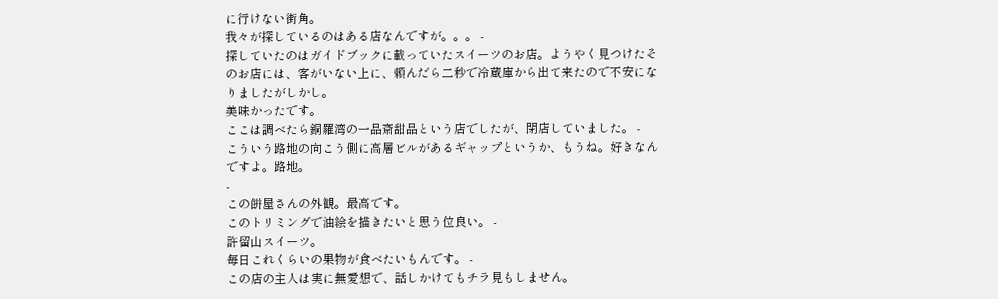に行けない街角。
我々が探しているのはある店なんですが。。。 -
探していたのはガイドブックに載っていたスイーツのお店。ようやく見つけたそのお店には、客がいない上に、頼んだら二秒で冷蔵庫から出て来たので不安になりましたがしかし。
美味かったです。
ここは調べたら銅羅湾の一品斎甜品という店でしたが、閉店していました。 -
こういう路地の向こう側に高層ビルがあるギャップというか、もうね。好きなんですよ。路地。
-
この餅屋さんの外観。最高です。
このトリミングで油絵を描きたいと思う位良い。 -
許留山スイーツ。
毎日これくらいの果物が食べたいもんです。 -
この店の主人は実に無愛想で、話しかけてもチラ見もしません。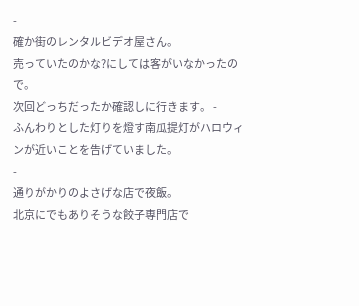-
確か街のレンタルビデオ屋さん。
売っていたのかな?にしては客がいなかったので。
次回どっちだったか確認しに行きます。 -
ふんわりとした灯りを燈す南瓜提灯がハロウィンが近いことを告げていました。
-
通りがかりのよさげな店で夜飯。
北京にでもありそうな餃子専門店で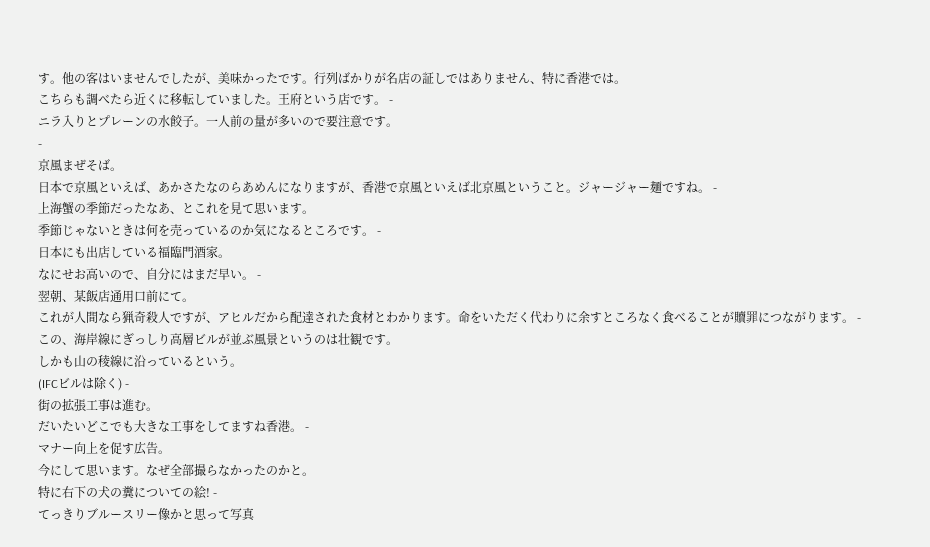す。他の客はいませんでしたが、美味かったです。行列ばかりが名店の証しではありません、特に香港では。
こちらも調べたら近くに移転していました。王府という店です。 -
ニラ入りとプレーンの水餃子。一人前の量が多いので要注意です。
-
京風まぜそば。
日本で京風といえば、あかさたなのらあめんになりますが、香港で京風といえば北京風ということ。ジャージャー麺ですね。 -
上海蟹の季節だったなあ、とこれを見て思います。
季節じゃないときは何を売っているのか気になるところです。 -
日本にも出店している福臨門酒家。
なにせお高いので、自分にはまだ早い。 -
翌朝、某飯店通用口前にて。
これが人間なら猟奇殺人ですが、アヒルだから配達された食材とわかります。命をいただく代わりに余すところなく食べることが贖罪につながります。 -
この、海岸線にぎっしり高層ビルが並ぶ風景というのは壮観です。
しかも山の稜線に沿っているという。
(IFCビルは除く) -
街の拡張工事は進む。
だいたいどこでも大きな工事をしてますね香港。 -
マナー向上を促す広告。
今にして思います。なぜ全部撮らなかったのかと。
特に右下の犬の糞についての絵! -
てっきりブルースリー像かと思って写真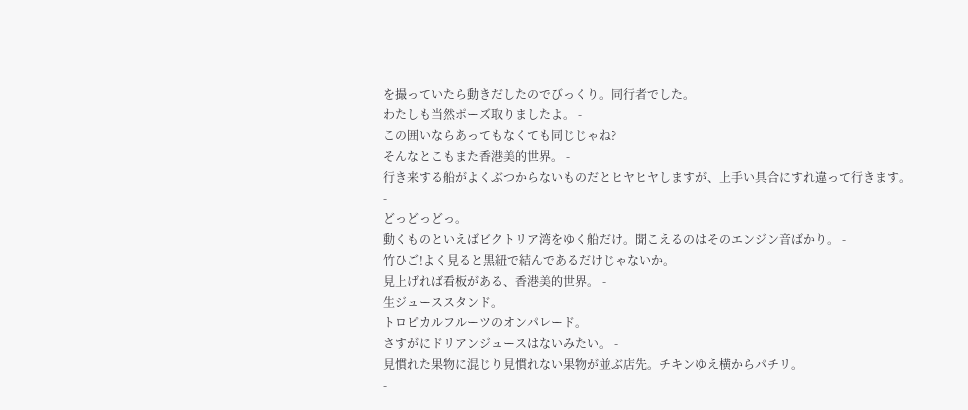を撮っていたら動きだしたのでびっくり。同行者でした。
わたしも当然ポーズ取りましたよ。 -
この囲いならあってもなくても同じじゃね?
そんなとこもまた香港美的世界。 -
行き来する船がよくぶつからないものだとヒヤヒヤしますが、上手い具合にすれ違って行きます。
-
どっどっどっ。
動くものといえばビクトリア湾をゆく船だけ。聞こえるのはそのエンジン音ばかり。 -
竹ひご!よく見ると黒紐で結んであるだけじゃないか。
見上げれば看板がある、香港美的世界。 -
生ジューススタンド。
トロピカルフルーツのオンパレード。
さすがにドリアンジュースはないみたい。 -
見慣れた果物に混じり見慣れない果物が並ぶ店先。チキンゆえ横からパチリ。
-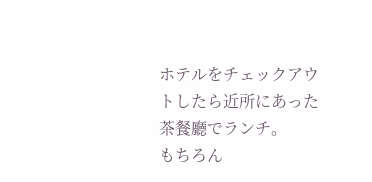ホテルをチェックアウトしたら近所にあった茶餐廳でランチ。
もちろん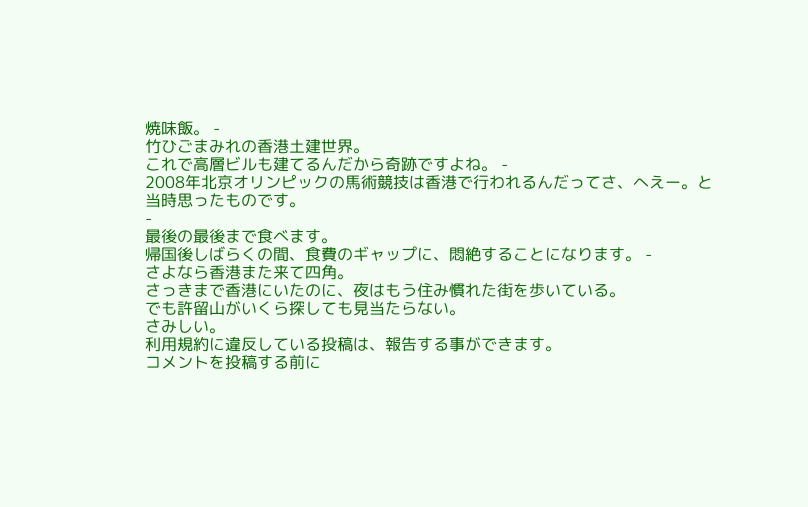焼味飯。 -
竹ひごまみれの香港土建世界。
これで高層ビルも建てるんだから奇跡ですよね。 -
2008年北京オリンピックの馬術競技は香港で行われるんだってさ、へえー。と当時思ったものです。
-
最後の最後まで食べます。
帰国後しばらくの間、食費のギャップに、悶絶することになります。 -
さよなら香港また来て四角。
さっきまで香港にいたのに、夜はもう住み慣れた街を歩いている。
でも許留山がいくら探しても見当たらない。
さみしい。
利用規約に違反している投稿は、報告する事ができます。
コメントを投稿する前に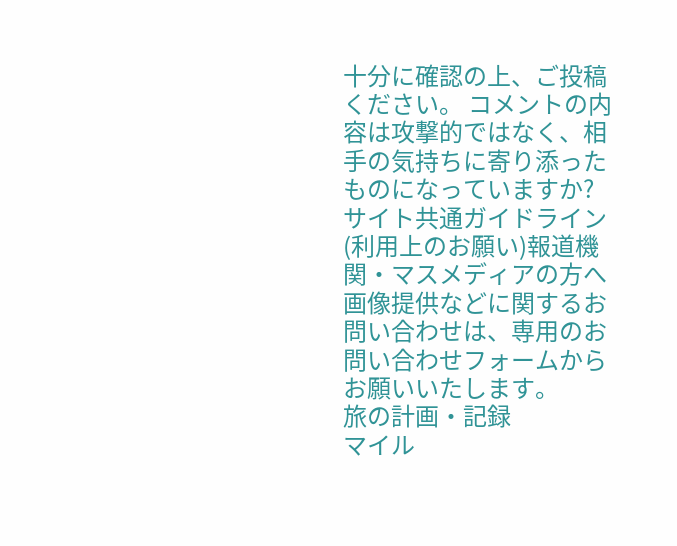十分に確認の上、ご投稿ください。 コメントの内容は攻撃的ではなく、相手の気持ちに寄り添ったものになっていますか?
サイト共通ガイドライン(利用上のお願い)報道機関・マスメディアの方へ 画像提供などに関するお問い合わせは、専用のお問い合わせフォームからお願いいたします。
旅の計画・記録
マイル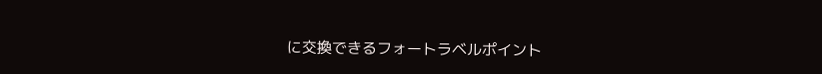に交換できるフォートラベルポイント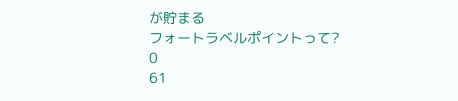が貯まる
フォートラベルポイントって?
0
61